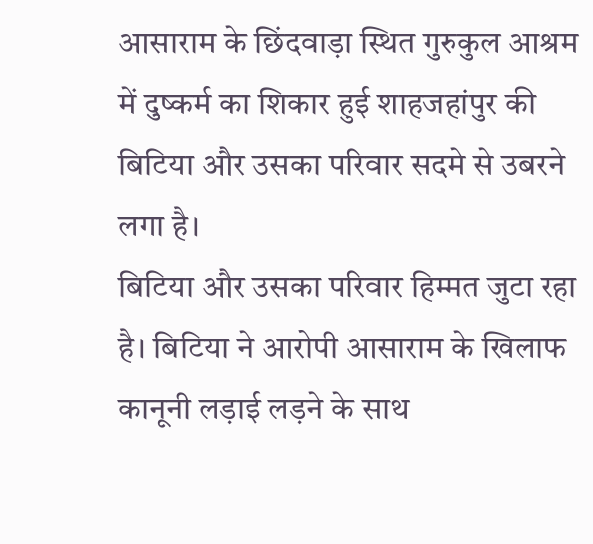आसाराम के छिंदवाड़ा स्थित गुरुकुल आश्रम में दुष्कर्म का शिकार हुई शाहजहांपुर की बिटिया और उसका परिवार सदमे से उबरने लगा है।
बिटिया और उसका परिवार हिम्मत जुटा रहा है। बिटिया ने आरोपी आसाराम के खिलाफ कानूनी लड़ाई लड़ने के साथ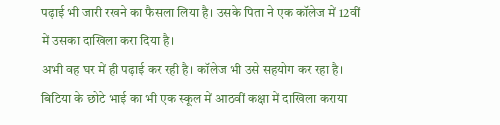पढ़ाई भी जारी रखने का फैसला लिया है। उसके पिता ने एक कॉलेज में 12वीं में उसका दाखिला करा दिया है।
अभी वह घर में ही पढ़ाई कर रही है। कॉलेज भी उसे सहयोग कर रहा है। बिटिया के छोटे भाई का भी एक स्कूल में आठवीं कक्षा में दाखिला कराया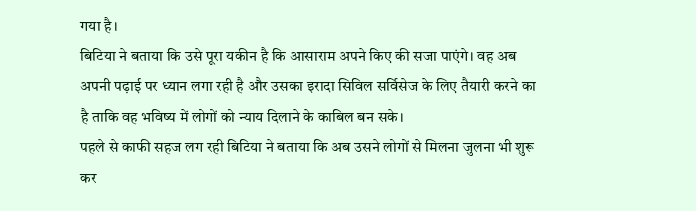गया है।
बिटिया ने बताया कि उसे पूरा यकीन है कि आसाराम अपने किए की सजा पाएंगे। वह अब अपनी पढ़ाई पर ध्यान लगा रही है और उसका इरादा सिविल सर्विसेज के लिए तैयारी करने का है ताकि वह भविष्य में लोगों को न्याय दिलाने के काबिल बन सके।
पहले से काफी सहज लग रही बिटिया ने बताया कि अब उसने लोगों से मिलना जुलना भी शुरू कर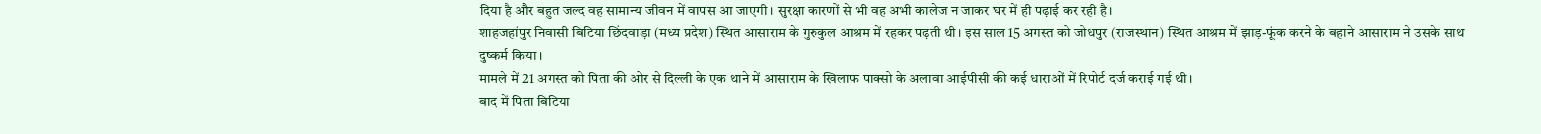दिया है और बहुत जल्द वह सामान्य जीवन में वापस आ जाएगी। सुरक्षा कारणों से भी वह अभी कालेज न जाकर घर में ही पढ़ाई कर रही है।
शाहजहांपुर निवासी बिटिया छिंदवाड़ा (मध्य प्रदेश) स्थित आसाराम के गुरुकुल आश्रम में रहकर पढ़ती थी। इस साल 15 अगस्त को जोधपुर (राजस्थान) स्थित आश्रम में झाड़-फूंक करने के बहाने आसाराम ने उसके साथ दुष्कर्म किया।
मामले में 21 अगस्त को पिता की ओर से दिल्ली के एक थाने में आसाराम के खिलाफ पाक्सो के अलावा आईपीसी की कई धाराओं में रिपोर्ट दर्ज कराई गई थी।
बाद में पिता बिटिया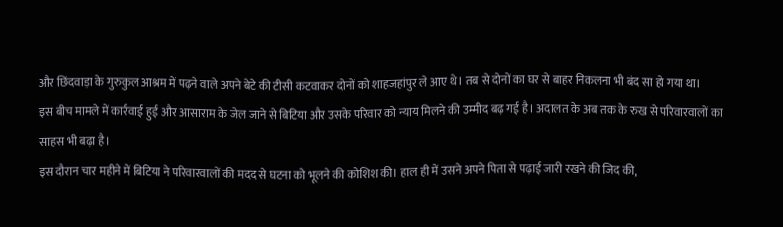और छिंदवाड़ा के गुरुकुल आश्रम में पढ़ने वाले अपने बेटे की टीसी कटवाकर दोनों को शाहजहांपुर ले आए थे। तब से दोनों का घर से बाहर निकलना भी बंद सा हो गया था।
इस बीच मामले में कार्रवाई हुई और आसाराम के जेल जाने से बिटिया और उसके परिवार को न्याय मिलने की उम्मीद बढ़ गई है। अदालत के अब तक के रुख से परिवारवालों का साहस भी बढ़ा है।
इस दौरान चार महीने में बिटिया ने परिवारवालों की मदद से घटना को भूलने की कोशिश की। हाल ही में उसने अपने पिता से पढ़ाई जारी रखने की जिद की,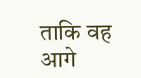ताकि वह आगे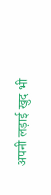अपनी लड़ाई खुद भी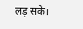लड़ सके।